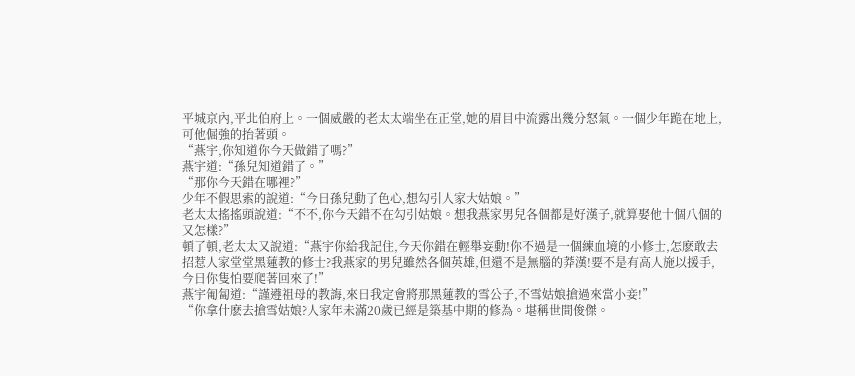平城京內,平北伯府上。一個威嚴的老太太端坐在正堂,她的眉目中流露出幾分怒氣。一個少年跪在地上,可他倔強的抬著頭。
“燕宇,你知道你今天做錯了嗎?”
燕宇道:“孫兒知道錯了。”
“那你今天錯在哪裡?”
少年不假思索的說道:“今日孫兒動了色心,想勾引人家大姑娘。”
老太太搖搖頭說道:“不不,你今天錯不在勾引姑娘。想我燕家男兒各個都是好漢子,就算娶他十個八個的又怎樣?”
頓了頓,老太太又說道:“燕宇你給我記住,今天你錯在輕舉妄動!你不過是一個練血境的小修士,怎麽敢去招惹人家堂堂黑蓮教的修士?我燕家的男兒雖然各個英雄,但還不是無腦的莽漢!要不是有高人施以援手,今日你隻怕要爬著回來了!”
燕宇匍匐道:“謹遵祖母的教誨,來日我定會將那黑蓮教的雪公子,不雪姑娘搶過來當小妾!”
“你拿什麽去搶雪姑娘?人家年未滿20歲已經是築基中期的修為。堪稱世間俊傑。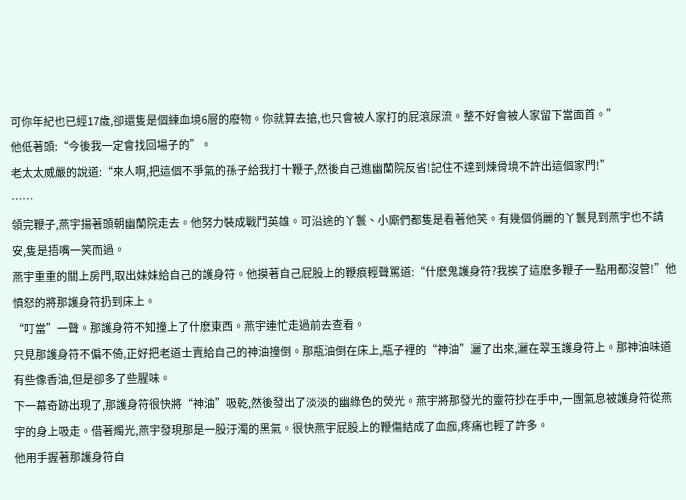可你年紀也已經17歲,卻還隻是個練血境6層的廢物。你就算去搶,也只會被人家打的屁滾尿流。整不好會被人家留下當面首。”
他低著頭:“今後我一定會找回場子的”。
老太太威嚴的說道:“來人啊,把這個不爭氣的孫子給我打十鞭子,然後自己進幽蘭院反省!記住不達到煉骨境不許出這個家門!”
……
領完鞭子,燕宇揚著頭朝幽蘭院走去。他努力裝成戰鬥英雄。可沿途的丫鬟、小廝們都隻是看著他笑。有幾個俏麗的丫鬟見到燕宇也不請安,隻是捂嘴一笑而過。
燕宇重重的關上房門,取出妹妹給自己的護身符。他摸著自己屁股上的鞭痕輕聲罵道:“什麽鬼護身符?我挨了這麽多鞭子一點用都沒管!”他憤怒的將那護身符扔到床上。
“叮當”一聲。那護身符不知撞上了什麽東西。燕宇連忙走過前去查看。
只見那護身符不偏不倚,正好把老道士賣給自己的神油撞倒。那瓶油倒在床上,瓶子裡的“神油”灑了出來,灑在翠玉護身符上。那神油味道有些像香油,但是卻多了些腥味。
下一幕奇跡出現了,那護身符很快將“神油”吸乾,然後發出了淡淡的幽綠色的熒光。燕宇將那發光的靈符抄在手中,一團氣息被護身符從燕宇的身上吸走。借著燭光,燕宇發現那是一股汙濁的黑氣。很快燕宇屁股上的鞭傷結成了血痂,疼痛也輕了許多。
他用手握著那護身符自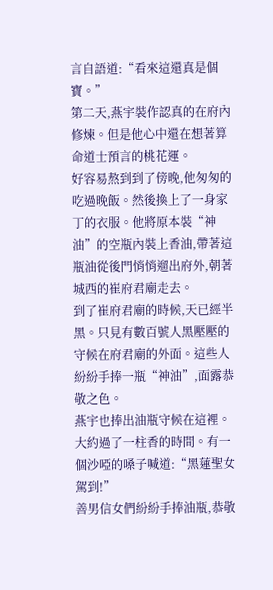言自語道:“看來這還真是個寶。”
第二天,燕宇裝作認真的在府內修煉。但是他心中還在想著算命道士預言的桃花運。
好容易熬到到了傍晚,他匆匆的吃過晚飯。然後換上了一身家丁的衣服。他將原本裝“神油”的空瓶內裝上香油,帶著這瓶油從後門悄悄遛出府外,朝著城西的崔府君廟走去。
到了崔府君廟的時候,天已經半黑。只見有數百號人黑壓壓的守候在府君廟的外面。這些人紛紛手捧一瓶“神油”,面露恭敬之色。
燕宇也捧出油瓶守候在這裡。
大約過了一柱香的時間。有一個沙啞的嗓子喊道:“黑蓮聖女駕到!”
善男信女們紛紛手捧油瓶,恭敬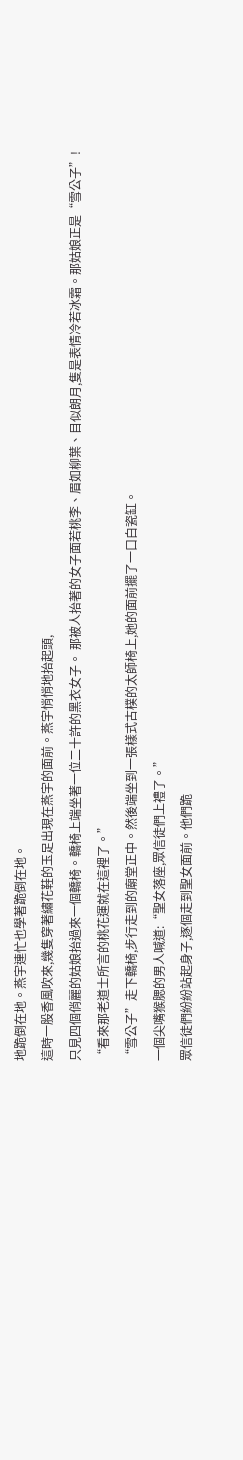地跪倒在地。燕宇連忙也學著跪倒在地。
這時一股香風吹來,幾隻穿著繡花鞋的玉足出現在燕宇的面前。燕宇悄悄地抬起頭,
只見四個俏麗的姑娘抬過來一個轎椅。轎椅上端坐著一位二十許的黑衣女子。 那被人抬著的女子面若桃李、眉如柳葉、目似朗月,隻是表情冷若冰霜。那姑娘正是“雪公子”!
“看來那老道士所言的桃花運就在這裡了。”
“雪公子”走下轎椅,步行走到的廟堂正中。然後端坐到一張樣式古樸的太師椅上,她的面前擺了一口白瓷缸。
一個尖嘴猴腮的男人喊道:“聖女落座,眾信徒們上禮了。”
眾信徒們紛紛站起身子,逐個走到聖女面前。他們跪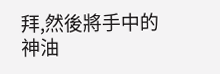拜,然後將手中的神油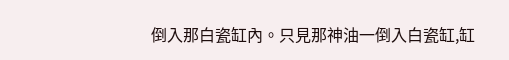倒入那白瓷缸內。只見那神油一倒入白瓷缸,缸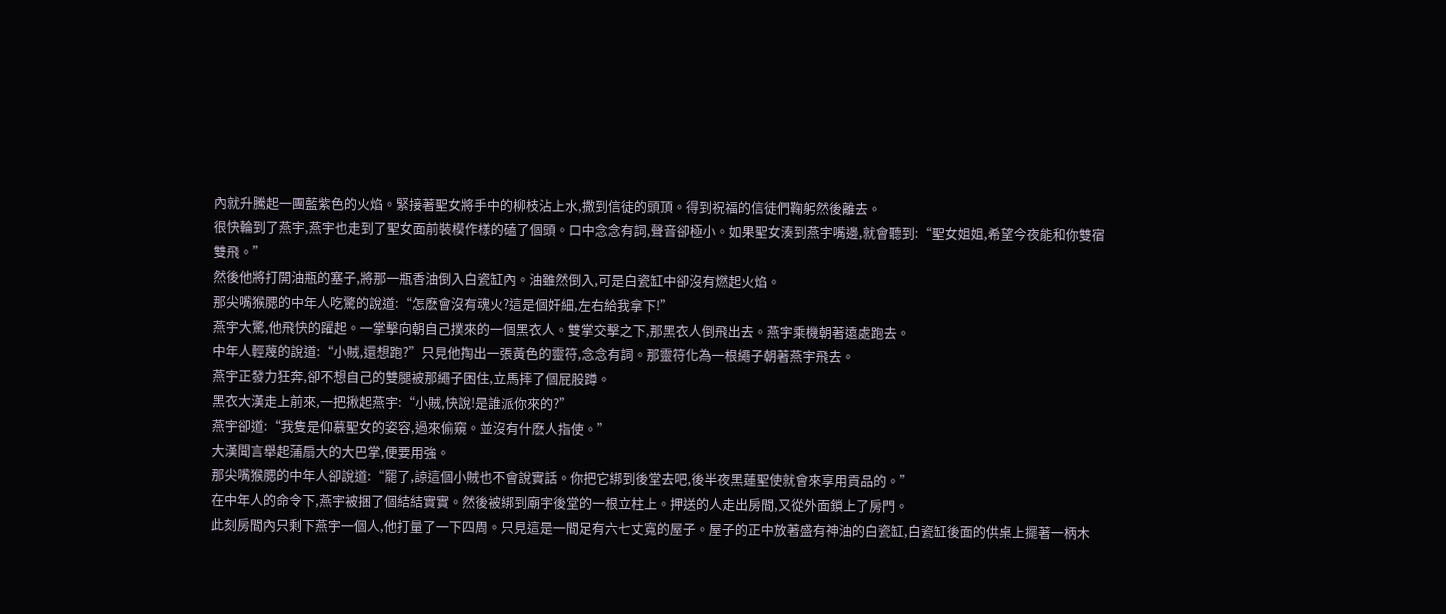內就升騰起一團藍紫色的火焰。緊接著聖女將手中的柳枝沾上水,撒到信徒的頭頂。得到祝福的信徒們鞠躬然後離去。
很快輪到了燕宇,燕宇也走到了聖女面前裝模作樣的磕了個頭。口中念念有詞,聲音卻極小。如果聖女湊到燕宇嘴邊,就會聽到:“聖女姐姐,希望今夜能和你雙宿雙飛。”
然後他將打開油瓶的塞子,將那一瓶香油倒入白瓷缸內。油雖然倒入,可是白瓷缸中卻沒有燃起火焰。
那尖嘴猴腮的中年人吃驚的說道:“怎麽會沒有魂火?這是個奸細,左右給我拿下!”
燕宇大驚,他飛快的躍起。一掌擊向朝自己撲來的一個黑衣人。雙掌交擊之下,那黑衣人倒飛出去。燕宇乘機朝著遠處跑去。
中年人輕蔑的說道:“小賊,還想跑?”只見他掏出一張黃色的靈符,念念有詞。那靈符化為一根繩子朝著燕宇飛去。
燕宇正發力狂奔,卻不想自己的雙腿被那繩子困住,立馬摔了個屁股蹲。
黑衣大漢走上前來,一把揪起燕宇:“小賊,快說!是誰派你來的?”
燕宇卻道:“我隻是仰慕聖女的姿容,過來偷窺。並沒有什麽人指使。”
大漢聞言舉起蒲扇大的大巴掌,便要用強。
那尖嘴猴腮的中年人卻說道:“罷了,諒這個小賊也不會說實話。你把它綁到後堂去吧,後半夜黑蓮聖使就會來享用貢品的。”
在中年人的命令下,燕宇被捆了個結結實實。然後被綁到廟宇後堂的一根立柱上。押送的人走出房間,又從外面鎖上了房門。
此刻房間內只剩下燕宇一個人,他打量了一下四周。只見這是一間足有六七丈寬的屋子。屋子的正中放著盛有神油的白瓷缸,白瓷缸後面的供桌上擺著一柄木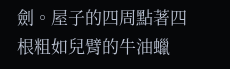劍。屋子的四周點著四根粗如兒臂的牛油蠟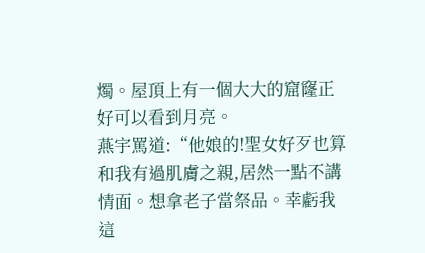燭。屋頂上有一個大大的窟窿正好可以看到月亮。
燕宇罵道:“他娘的!聖女好歹也算和我有過肌膚之親,居然一點不講情面。想拿老子當祭品。幸虧我這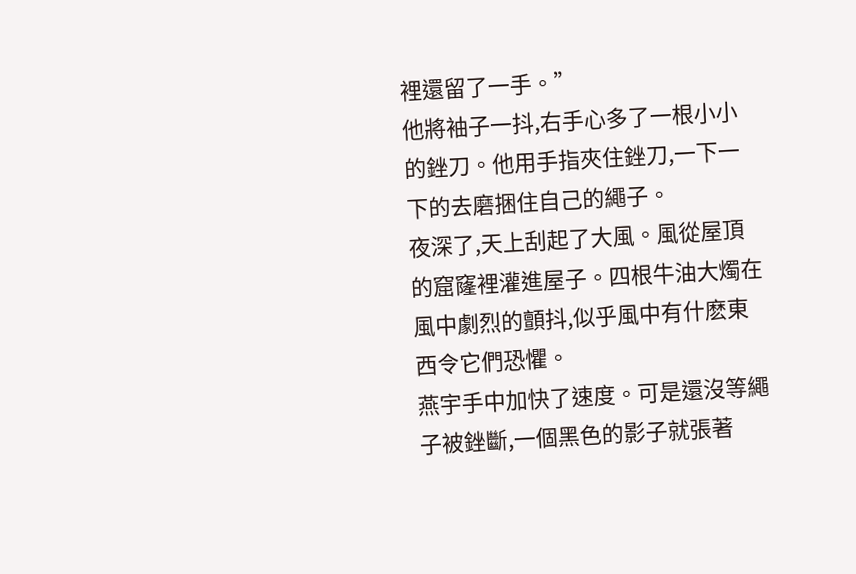裡還留了一手。”
他將袖子一抖,右手心多了一根小小的銼刀。他用手指夾住銼刀,一下一下的去磨捆住自己的繩子。
夜深了,天上刮起了大風。風從屋頂的窟窿裡灌進屋子。四根牛油大燭在風中劇烈的顫抖,似乎風中有什麽東西令它們恐懼。
燕宇手中加快了速度。可是還沒等繩子被銼斷,一個黑色的影子就張著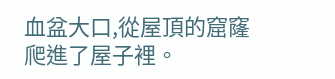血盆大口,從屋頂的窟窿爬進了屋子裡。